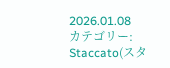2026.01.08
カテゴリー: Staccato(スタ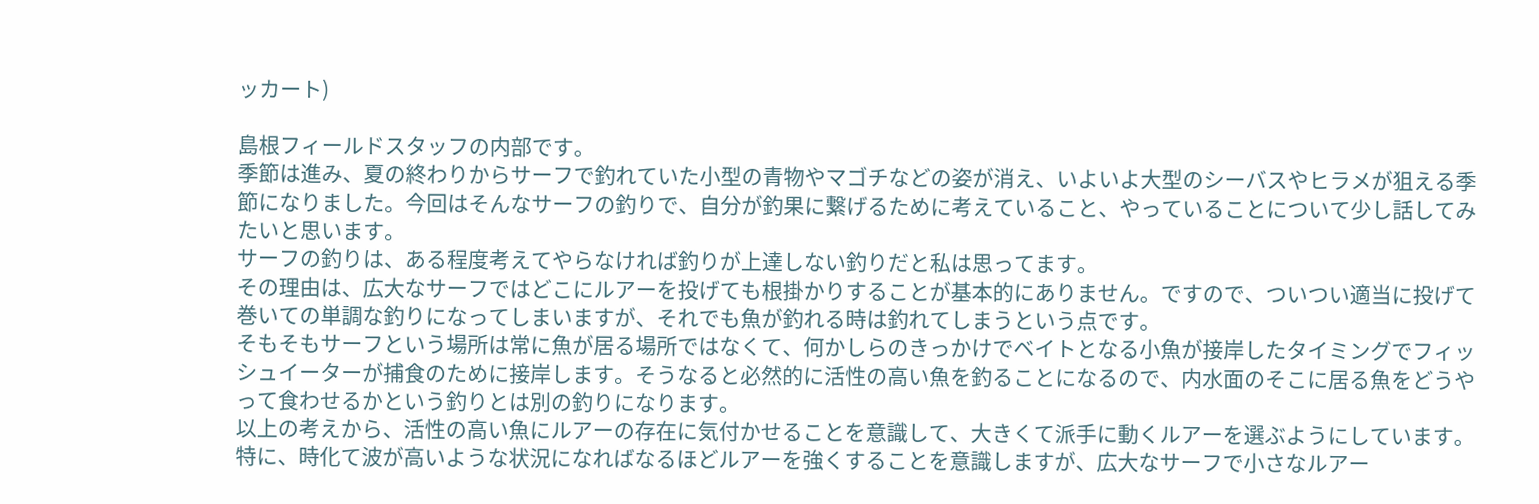ッカート)

島根フィールドスタッフの内部です。
季節は進み、夏の終わりからサーフで釣れていた小型の青物やマゴチなどの姿が消え、いよいよ大型のシーバスやヒラメが狙える季節になりました。今回はそんなサーフの釣りで、自分が釣果に繋げるために考えていること、やっていることについて少し話してみたいと思います。
サーフの釣りは、ある程度考えてやらなければ釣りが上達しない釣りだと私は思ってます。
その理由は、広大なサーフではどこにルアーを投げても根掛かりすることが基本的にありません。ですので、ついつい適当に投げて巻いての単調な釣りになってしまいますが、それでも魚が釣れる時は釣れてしまうという点です。
そもそもサーフという場所は常に魚が居る場所ではなくて、何かしらのきっかけでベイトとなる小魚が接岸したタイミングでフィッシュイーターが捕食のために接岸します。そうなると必然的に活性の高い魚を釣ることになるので、内水面のそこに居る魚をどうやって食わせるかという釣りとは別の釣りになります。
以上の考えから、活性の高い魚にルアーの存在に気付かせることを意識して、大きくて派手に動くルアーを選ぶようにしています。
特に、時化て波が高いような状況になればなるほどルアーを強くすることを意識しますが、広大なサーフで小さなルアー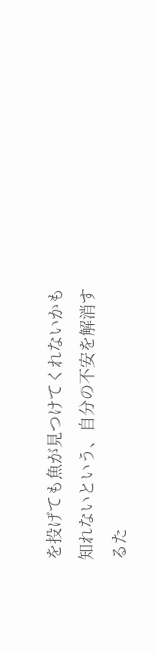を投げても魚が見つけてくれないかも知れないという、自分の不安を解消するた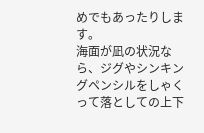めでもあったりします。
海面が凪の状況なら、ジグやシンキングペンシルをしゃくって落としての上下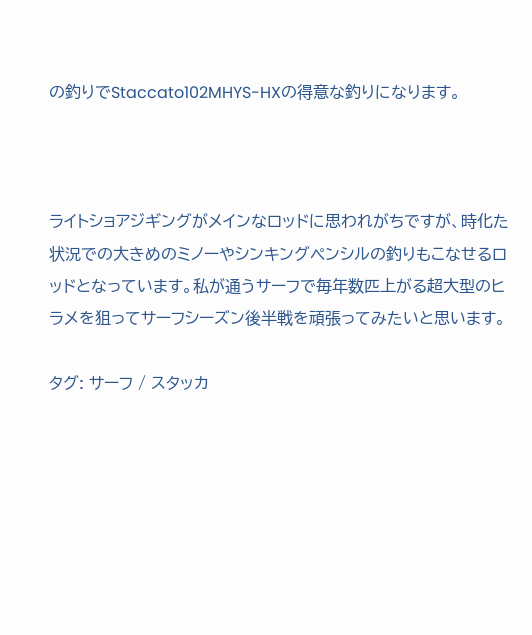の釣りでStaccato102MHYS-HXの得意な釣りになります。



ライトショアジギングがメインなロッドに思われがちですが、時化た状況での大きめのミノーやシンキングペンシルの釣りもこなせるロッドとなっています。私が通うサーフで毎年数匹上がる超大型のヒラメを狙ってサーフシーズン後半戦を頑張ってみたいと思います。

タグ: サーフ / スタッカ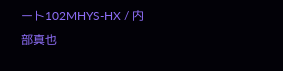ート102MHYS-HX / 内部真也